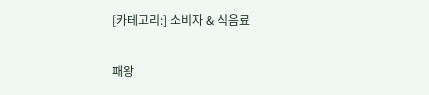[카테고리:] 소비자 & 식음료

패왕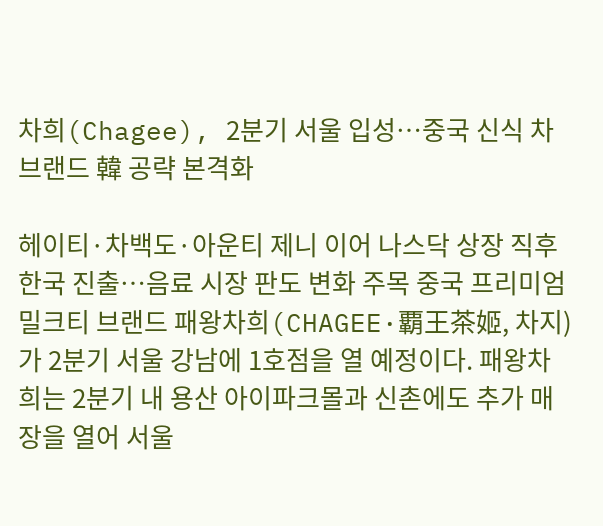차희(Chagee), 2분기 서울 입성…중국 신식 차 브랜드 韓 공략 본격화

헤이티·차백도·아운티 제니 이어 나스닥 상장 직후 한국 진출…음료 시장 판도 변화 주목 중국 프리미엄 밀크티 브랜드 패왕차희(CHAGEE·覇王茶姬, 차지)가 2분기 서울 강남에 1호점을 열 예정이다. 패왕차희는 2분기 내 용산 아이파크몰과 신촌에도 추가 매장을 열어 서울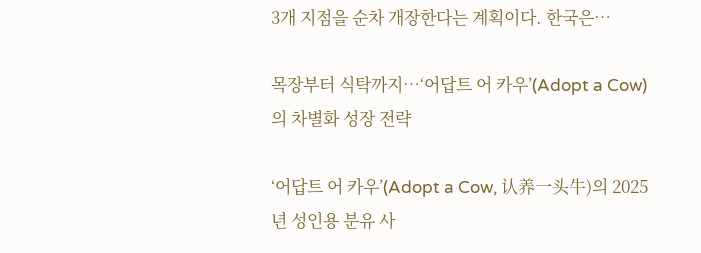3개 지점을 순차 개장한다는 계획이다. 한국은…

목장부터 식탁까지…‘어답트 어 카우’(Adopt a Cow)의 차별화 성장 전략

‘어답트 어 카우’(Adopt a Cow, 认养一头牛)의 2025년 성인용 분유 사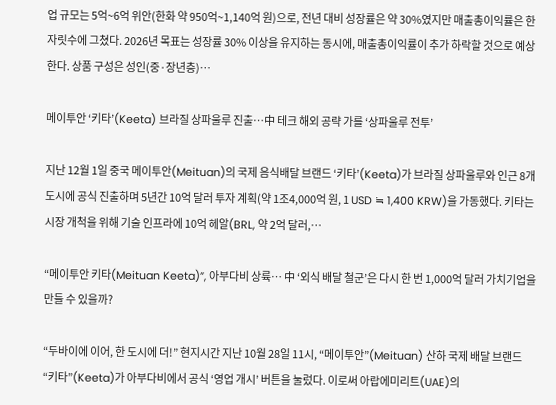업 규모는 5억~6억 위안(한화 약 950억~1,140억 원)으로, 전년 대비 성장률은 약 30%였지만 매출총이익률은 한 자릿수에 그쳤다. 2026년 목표는 성장률 30% 이상을 유지하는 동시에, 매출총이익률이 추가 하락할 것으로 예상한다. 상품 구성은 성인(중·장년층)…

메이투안 ‘키타’(Keeta) 브라질 상파울루 진출…中 테크 해외 공략 가를 ‘상파울루 전투’

지난 12월 1일 중국 메이투안(Meituan)의 국제 음식배달 브랜드 ‘키타’(Keeta)가 브라질 상파울루와 인근 8개 도시에 공식 진출하며 5년간 10억 달러 투자 계획(약 1조4,000억 원, 1 USD ≒ 1,400 KRW)을 가동했다. 키타는 시장 개척을 위해 기술 인프라에 10억 헤알(BRL, 약 2억 달러,…

“메이투안 키타(Meituan Keeta)”, 아부다비 상륙… 中 ‘외식 배달 철군’은 다시 한 번 1,000억 달러 가치기업을 만들 수 있을까?

“두바이에 이어, 한 도시에 더!” 현지시간 지난 10월 28일 11시, “메이투안”(Meituan) 산하 국제 배달 브랜드 “키타”(Keeta)가 아부다비에서 공식 ‘영업 개시’ 버튼을 눌렀다. 이로써 아랍에미리트(UAE)의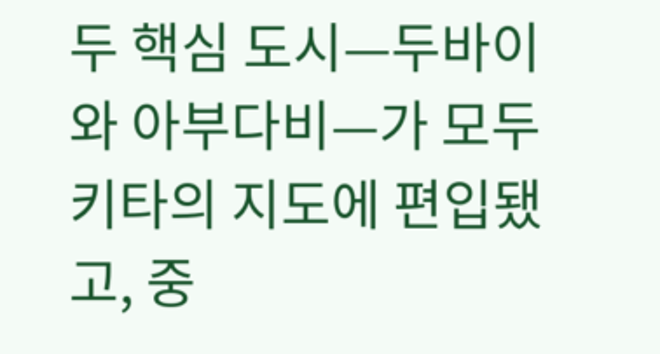두 핵심 도시—두바이와 아부다비—가 모두 키타의 지도에 편입됐고, 중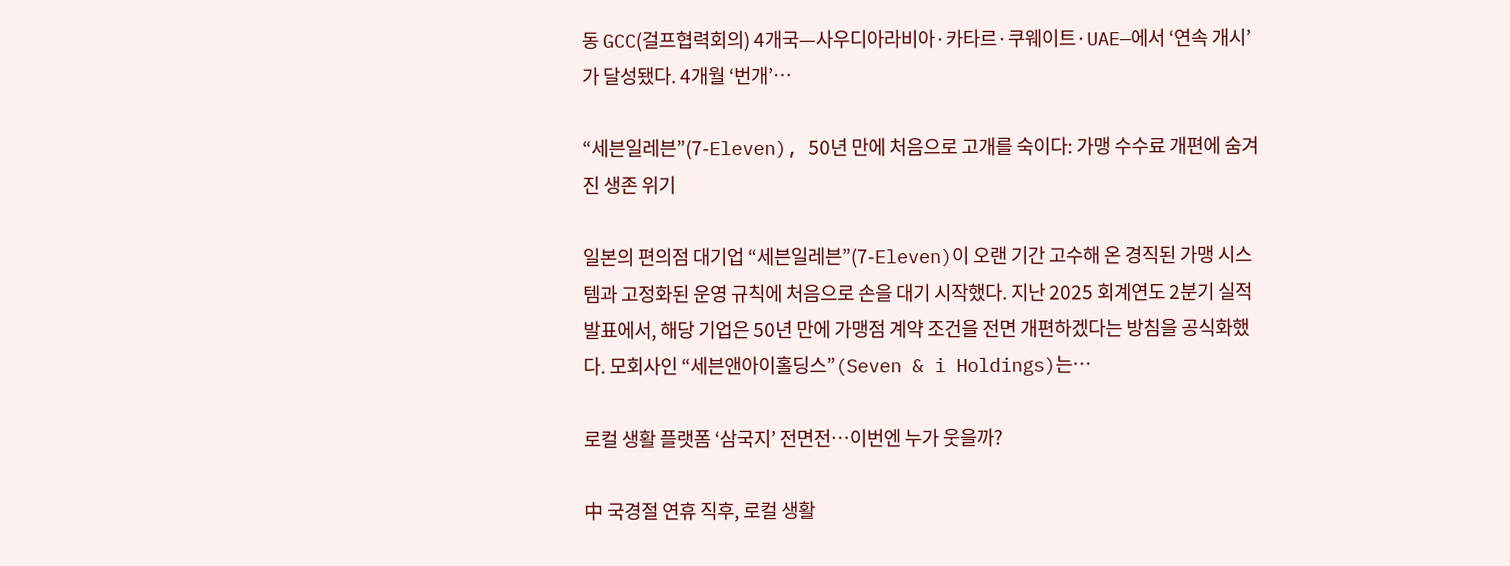동 GCC(걸프협력회의) 4개국—사우디아라비아·카타르·쿠웨이트·UAE—에서 ‘연속 개시’가 달성됐다. 4개월 ‘번개’…

“세븐일레븐”(7-Eleven), 50년 만에 처음으로 고개를 숙이다: 가맹 수수료 개편에 숨겨진 생존 위기

일본의 편의점 대기업 “세븐일레븐”(7-Eleven)이 오랜 기간 고수해 온 경직된 가맹 시스템과 고정화된 운영 규칙에 처음으로 손을 대기 시작했다. 지난 2025 회계연도 2분기 실적 발표에서, 해당 기업은 50년 만에 가맹점 계약 조건을 전면 개편하겠다는 방침을 공식화했다. 모회사인 “세븐앤아이홀딩스”(Seven & i Holdings)는…

로컬 생활 플랫폼 ‘삼국지’ 전면전…이번엔 누가 웃을까?

中 국경절 연휴 직후, 로컬 생활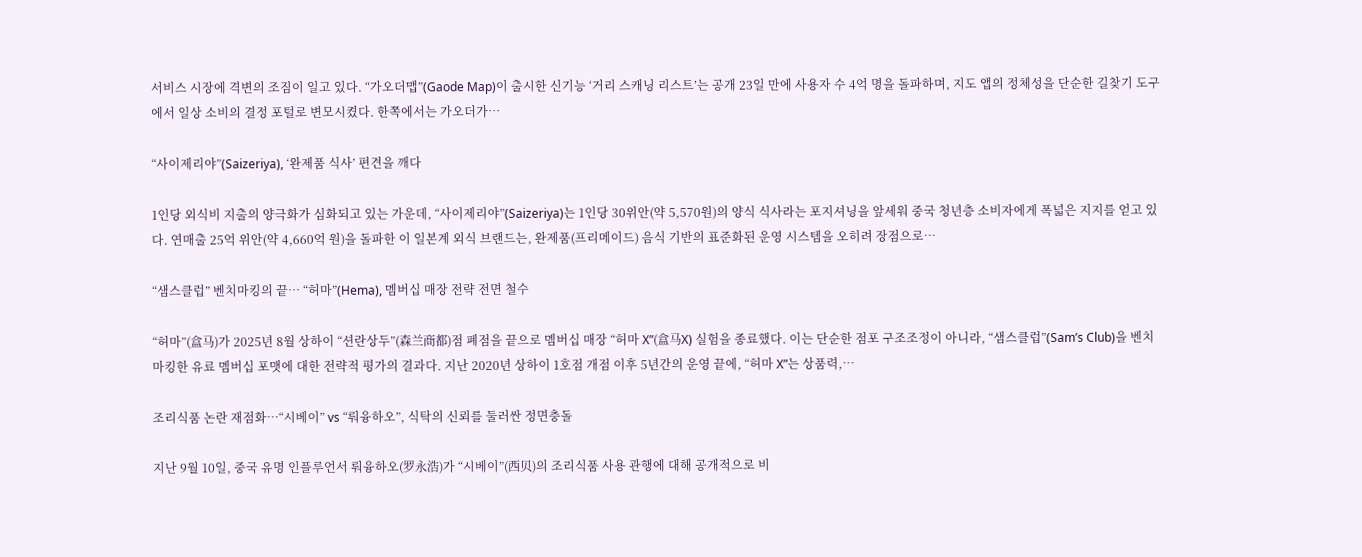서비스 시장에 격변의 조짐이 일고 있다. “가오더맵”(Gaode Map)이 출시한 신기능 ‘거리 스캐닝 리스트’는 공개 23일 만에 사용자 수 4억 명을 돌파하며, 지도 앱의 정체성을 단순한 길찾기 도구에서 일상 소비의 결정 포털로 변모시켰다. 한쪽에서는 가오더가…

“사이제리야”(Saizeriya), ‘완제품 식사’ 편견을 깨다

1인당 외식비 지출의 양극화가 심화되고 있는 가운데, “사이제리야”(Saizeriya)는 1인당 30위안(약 5,570원)의 양식 식사라는 포지셔닝을 앞세워 중국 청년층 소비자에게 폭넓은 지지를 얻고 있다. 연매출 25억 위안(약 4,660억 원)을 돌파한 이 일본계 외식 브랜드는, 완제품(프리메이드) 음식 기반의 표준화된 운영 시스템을 오히려 장점으로…

“샘스클럽” 벤치마킹의 끝… “허마”(Hema), 멤버십 매장 전략 전면 철수

“허마”(盒马)가 2025년 8월 상하이 “션란상두”(森兰商都)점 폐점을 끝으로 멤버십 매장 “허마 X”(盒马X) 실험을 종료했다. 이는 단순한 점포 구조조정이 아니라, “샘스클럽”(Sam’s Club)을 벤치마킹한 유료 멤버십 포맷에 대한 전략적 평가의 결과다. 지난 2020년 상하이 1호점 개점 이후 5년간의 운영 끝에, “허마 X”는 상품력,…

조리식품 논란 재점화…“시베이” vs “뤄융하오”, 식탁의 신뢰를 둘러싼 정면충돌

지난 9월 10일, 중국 유명 인플루언서 뤄융하오(罗永浩)가 “시베이”(西贝)의 조리식품 사용 관행에 대해 공개적으로 비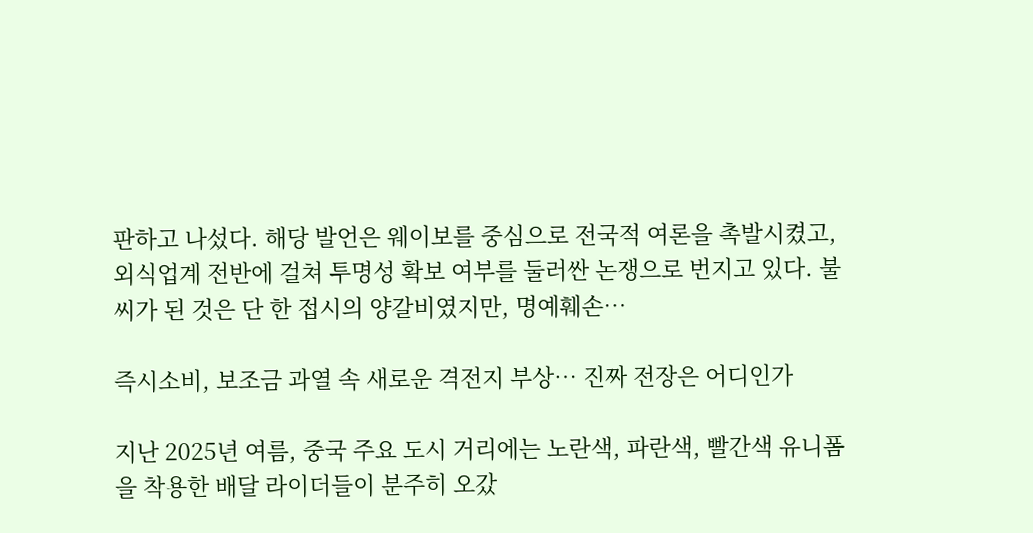판하고 나섰다. 해당 발언은 웨이보를 중심으로 전국적 여론을 촉발시켰고, 외식업계 전반에 걸쳐 투명성 확보 여부를 둘러싼 논쟁으로 번지고 있다. 불씨가 된 것은 단 한 접시의 양갈비였지만, 명예훼손…

즉시소비, 보조금 과열 속 새로운 격전지 부상… 진짜 전장은 어디인가

지난 2025년 여름, 중국 주요 도시 거리에는 노란색, 파란색, 빨간색 유니폼을 착용한 배달 라이더들이 분주히 오갔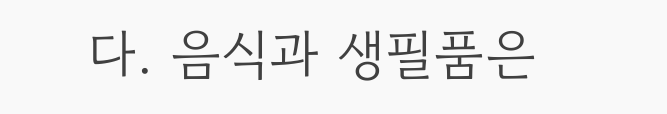다. 음식과 생필품은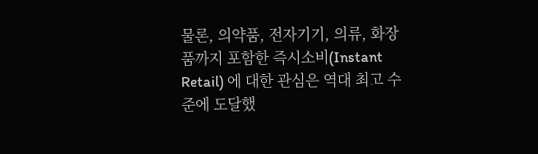물론, 의약품, 전자기기, 의류, 화장품까지 포함한 즉시소비(Instant Retail) 에 대한 관심은 역대 최고 수준에 도달했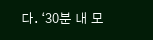다. ‘30분 내 모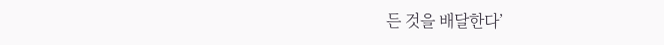든 것을 배달한다’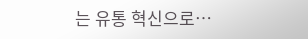는 유통 혁신으로…